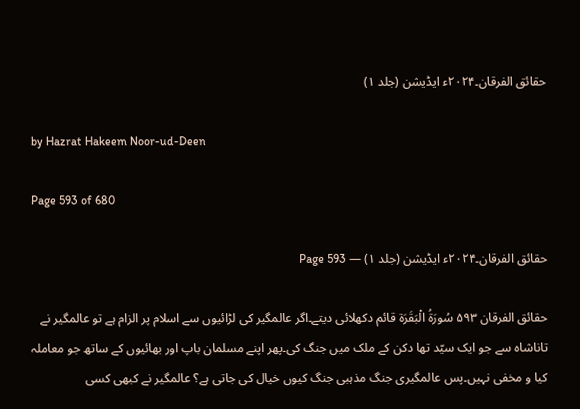حقائق الفرقان۔۲۰۲۴ء ایڈیشن (جلد ۱)

by Hazrat Hakeem Noor-ud-Deen

Page 593 of 680

حقائق الفرقان۔۲۰۲۴ء ایڈیشن (جلد ۱) — Page 593

حقائق الفرقان ۵۹۳ سُورَةُ الْبَقَرَة قائم دکھلائی دیتے۔اگر عالمگیر کی لڑائیوں سے اسلام پر الزام ہے تو عالمگیر نے تاناشاہ سے جو ایک سیّد تھا دکن کے ملک میں جنگ کی۔پھر اپنے مسلمان باپ اور بھائیوں کے ساتھ جو معاملہ کیا و مخفی نہیں۔پس عالمگیری جنگ مذہبی جنگ کیوں خیال کی جاتی ہے؟ عالمگیر نے کبھی کسی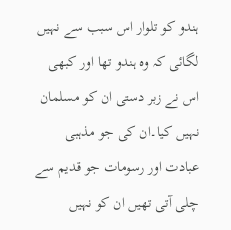ہندو کو تلوار اس سبب سے نہیں لگائی کہ وہ ہندو تھا اور کبھی اس نے زبر دستی ان کو مسلمان نہیں کیا۔ان کی جو مذہبی عبادت اور رسومات جو قدیم سے چلی آتی تھیں ان کو نہیں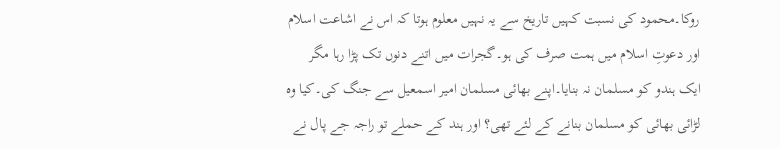روکا۔محمود کی نسبت کہیں تاریخ سے یہ نہیں معلوم ہوتا کہ اس نے اشاعت اسلام اور دعوتِ اسلام میں ہمت صرف کی ہو۔گجرات میں اتنے دنوں تک پڑا رہا مگر ایک ہندو کو مسلمان نہ بنایا۔اپنے بھائی مسلمان امیر اسمعیل سے جنگ کی۔کیا وہ لڑائی بھائی کو مسلمان بنانے کے لئے تھی؟ اور ہند کے حملے تو راجہ جے پال نے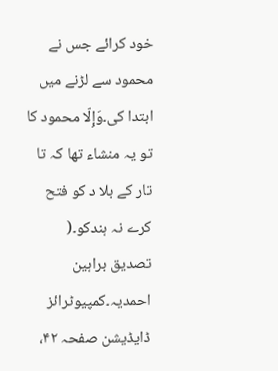خود کرائے جس نے محمود سے لڑنے میں ابتدا کی۔وَإِلّا محمود کا تو یہ منشاء تھا کہ تا تار کے بلا د کو فتح کرے نہ ہندکو۔( تصدیق براہین احمدیہ۔کمپیوٹرائز ڈایڈیشن صفحہ ۴۲،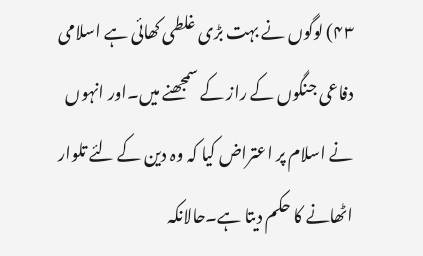۴۳) لوگوں نے بہت بڑی غلطی کھائی ہے اسلامی دفاعی جنگوں کے راز کے سمجھنے میں۔اور انہوں نے اسلام پر اعتراض کیا کہ وہ دین کے لئے تلوار اٹھانے کا حکم دیتا ہے۔حالانکہ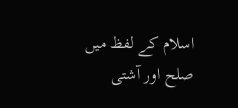اسلام کے لفظ میں صلح اور آشتی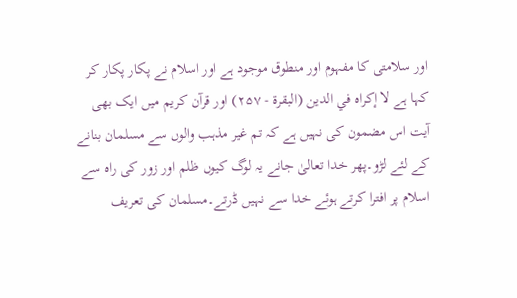اور سلامتی کا مفہوم اور منطوق موجود ہے اور اسلام نے پکار پکار کر کہا ہے لا إكراه في الدين (البقرة - ۲۵۷) اور قرآن کریم میں ایک بھی آیت اس مضمون کی نہیں ہے کہ تم غیر مذہب والوں سے مسلمان بنانے کے لئے لڑو۔پھر خدا تعالیٰ جانے یہ لوگ کیوں ظلم اور زور کی راہ سے اسلام پر افترا کرتے ہوئے خدا سے نہیں ڈرتے۔مسلمان کی تعریف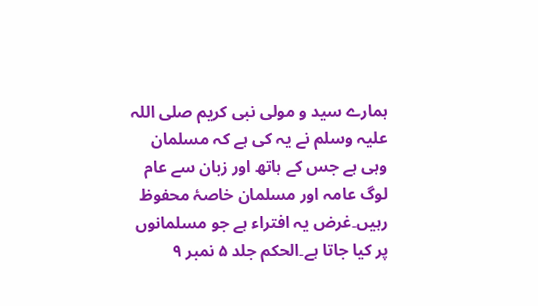ہمارے سید و مولی نبی کریم صلی اللہ علیہ وسلم نے یہ کی ہے کہ مسلمان وہی ہے جس کے ہاتھ اور زبان سے عام لوگ عامہ اور مسلمان خاصۂ محفوظ رہیں۔غرض یہ افتراء ہے جو مسلمانوں پر کیا جاتا ہے۔الحکم جلد ۵ نمبر ۹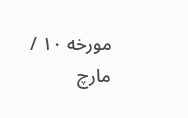مورخه ۱۰ / مارچ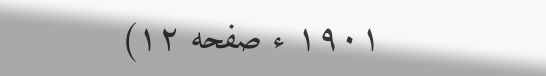۱۹۰۱ ء صفحه ۱۲)